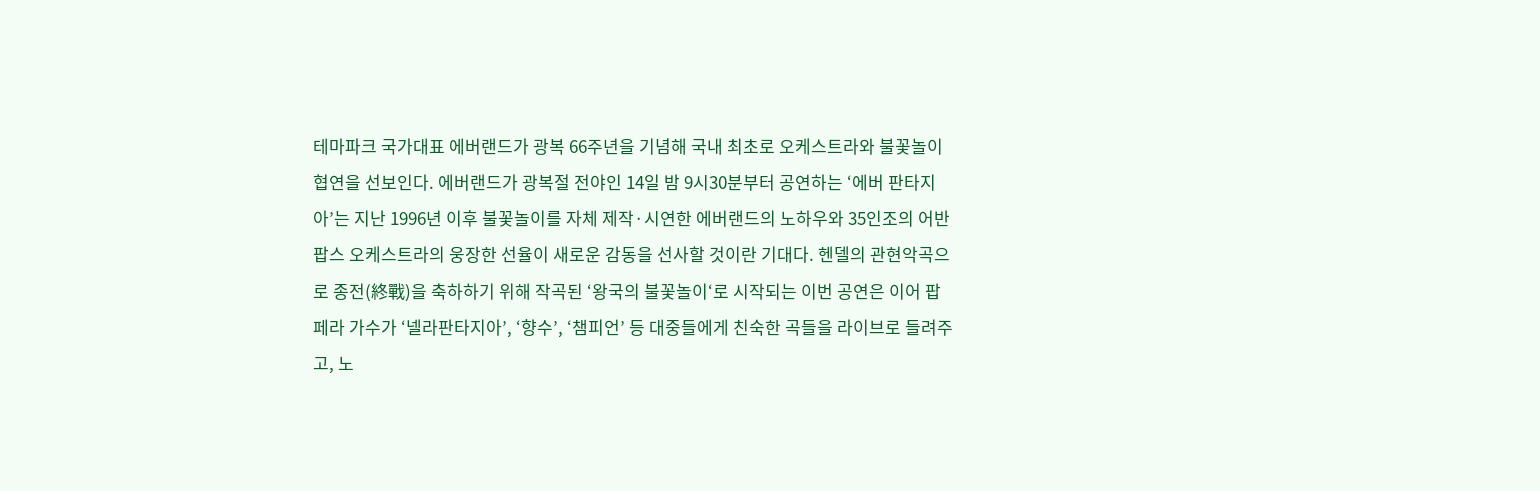테마파크 국가대표 에버랜드가 광복 66주년을 기념해 국내 최초로 오케스트라와 불꽃놀이 협연을 선보인다. 에버랜드가 광복절 전야인 14일 밤 9시30분부터 공연하는 ‘에버 판타지아’는 지난 1996년 이후 불꽃놀이를 자체 제작·시연한 에버랜드의 노하우와 35인조의 어반 팝스 오케스트라의 웅장한 선율이 새로운 감동을 선사할 것이란 기대다. 헨델의 관현악곡으로 종전(終戰)을 축하하기 위해 작곡된 ‘왕국의 불꽃놀이‘로 시작되는 이번 공연은 이어 팝페라 가수가 ‘넬라판타지아’, ‘향수’, ‘챔피언’ 등 대중들에게 친숙한 곡들을 라이브로 들려주고, 노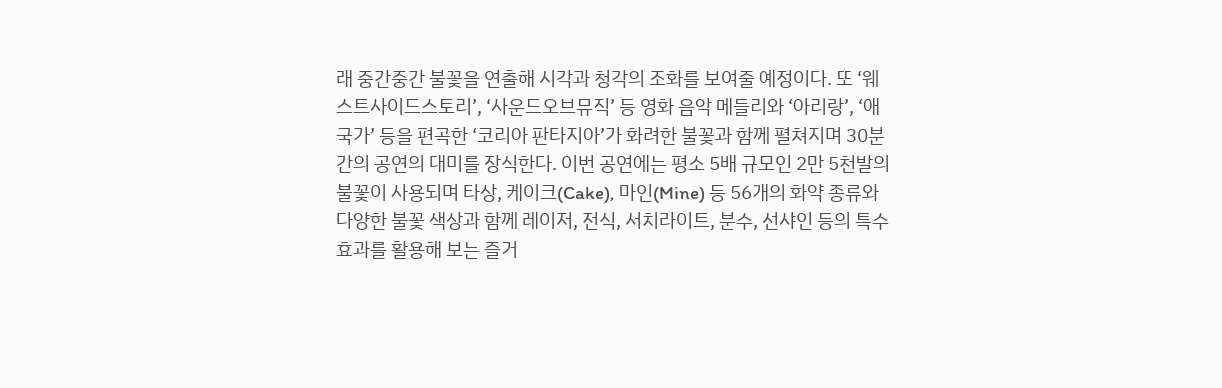래 중간중간 불꽃을 연출해 시각과 청각의 조화를 보여줄 예정이다. 또 ‘웨스트사이드스토리’, ‘사운드오브뮤직’ 등 영화 음악 메들리와 ‘아리랑’, ‘애국가’ 등을 편곡한 ‘코리아 판타지아’가 화려한 불꽃과 함께 펼쳐지며 30분간의 공연의 대미를 장식한다. 이번 공연에는 평소 5배 규모인 2만 5천발의 불꽃이 사용되며 타상, 케이크(Cake), 마인(Mine) 등 56개의 화약 종류와 다양한 불꽃 색상과 함께 레이저, 전식, 서치라이트, 분수, 선샤인 등의 특수 효과를 활용해 보는 즐거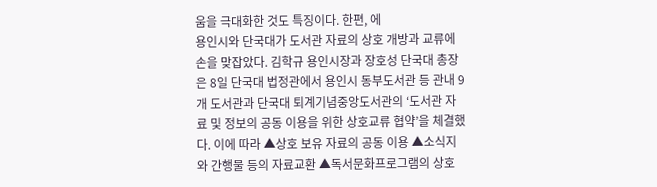움을 극대화한 것도 특징이다. 한편, 에
용인시와 단국대가 도서관 자료의 상호 개방과 교류에 손을 맞잡았다. 김학규 용인시장과 장호성 단국대 총장은 8일 단국대 법정관에서 용인시 동부도서관 등 관내 9개 도서관과 단국대 퇴계기념중앙도서관의 ‘도서관 자료 및 정보의 공동 이용을 위한 상호교류 협약’을 체결했다. 이에 따라 ▲상호 보유 자료의 공동 이용 ▲소식지와 간행물 등의 자료교환 ▲독서문화프로그램의 상호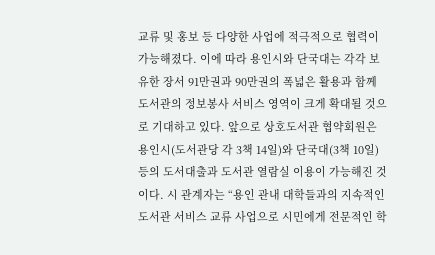교류 및 홍보 등 다양한 사업에 적극적으로 협력이 가능해졌다. 이에 따라 용인시와 단국대는 각각 보유한 장서 91만권과 90만권의 폭넓은 활용과 함께 도서관의 정보봉사 서비스 영역이 크게 확대될 것으로 기대하고 있다. 앞으로 상호도서관 협약회원은 용인시(도서관당 각 3책 14일)와 단국대(3책 10일) 등의 도서대출과 도서관 열람실 이용이 가능해진 것이다. 시 관계자는 “용인 관내 대학들과의 지속적인 도서관 서비스 교류 사업으로 시민에게 전문적인 학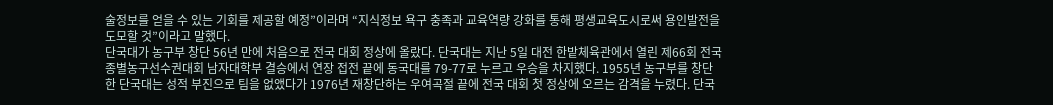술정보를 얻을 수 있는 기회를 제공할 예정”이라며 “지식정보 욕구 충족과 교육역량 강화를 통해 평생교육도시로써 용인발전을 도모할 것”이라고 말했다.
단국대가 농구부 창단 56년 만에 처음으로 전국 대회 정상에 올랐다. 단국대는 지난 5일 대전 한밭체육관에서 열린 제66회 전국종별농구선수권대회 남자대학부 결승에서 연장 접전 끝에 동국대를 79-77로 누르고 우승을 차지했다. 1955년 농구부를 창단한 단국대는 성적 부진으로 팀을 없앴다가 1976년 재창단하는 우여곡절 끝에 전국 대회 첫 정상에 오르는 감격을 누렸다. 단국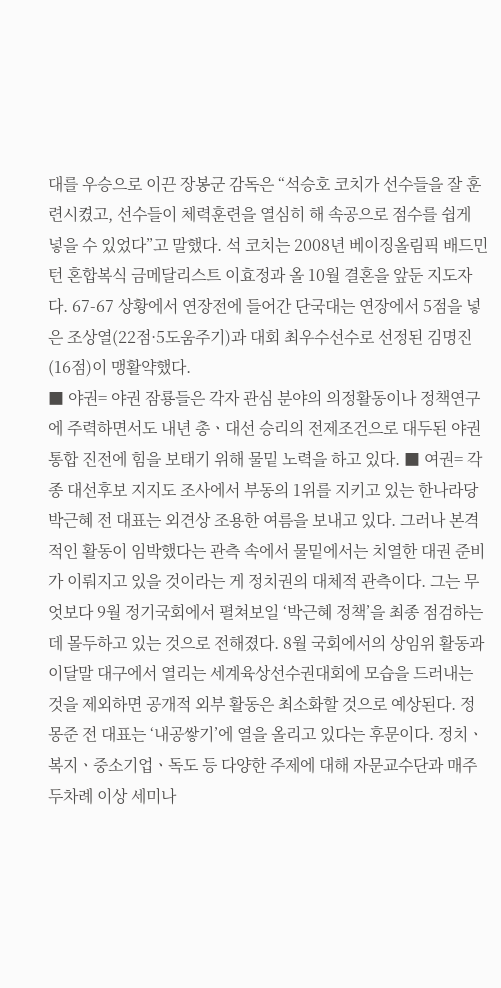대를 우승으로 이끈 장봉군 감독은 “석승호 코치가 선수들을 잘 훈련시켰고, 선수들이 체력훈련을 열심히 해 속공으로 점수를 쉽게 넣을 수 있었다”고 말했다. 석 코치는 2008년 베이징올림픽 배드민턴 혼합복식 금메달리스트 이효정과 올 10월 결혼을 앞둔 지도자다. 67-67 상황에서 연장전에 들어간 단국대는 연장에서 5점을 넣은 조상열(22점·5도움주기)과 대회 최우수선수로 선정된 김명진(16점)이 맹활약했다.
■ 야권= 야권 잠룡들은 각자 관심 분야의 의정활동이나 정책연구에 주력하면서도 내년 총ㆍ대선 승리의 전제조건으로 대두된 야권 통합 진전에 힘을 보태기 위해 물밑 노력을 하고 있다. ■ 여권= 각종 대선후보 지지도 조사에서 부동의 1위를 지키고 있는 한나라당 박근혜 전 대표는 외견상 조용한 여름을 보내고 있다. 그러나 본격적인 활동이 임박했다는 관측 속에서 물밑에서는 치열한 대권 준비가 이뤄지고 있을 것이라는 게 정치권의 대체적 관측이다. 그는 무엇보다 9월 정기국회에서 펼쳐보일 ‘박근혜 정책’을 최종 점검하는데 몰두하고 있는 것으로 전해졌다. 8월 국회에서의 상임위 활동과 이달말 대구에서 열리는 세계육상선수권대회에 모습을 드러내는 것을 제외하면 공개적 외부 활동은 최소화할 것으로 예상된다. 정몽준 전 대표는 ‘내공쌓기’에 열을 올리고 있다는 후문이다. 정치ㆍ복지ㆍ중소기업ㆍ독도 등 다양한 주제에 대해 자문교수단과 매주 두차례 이상 세미나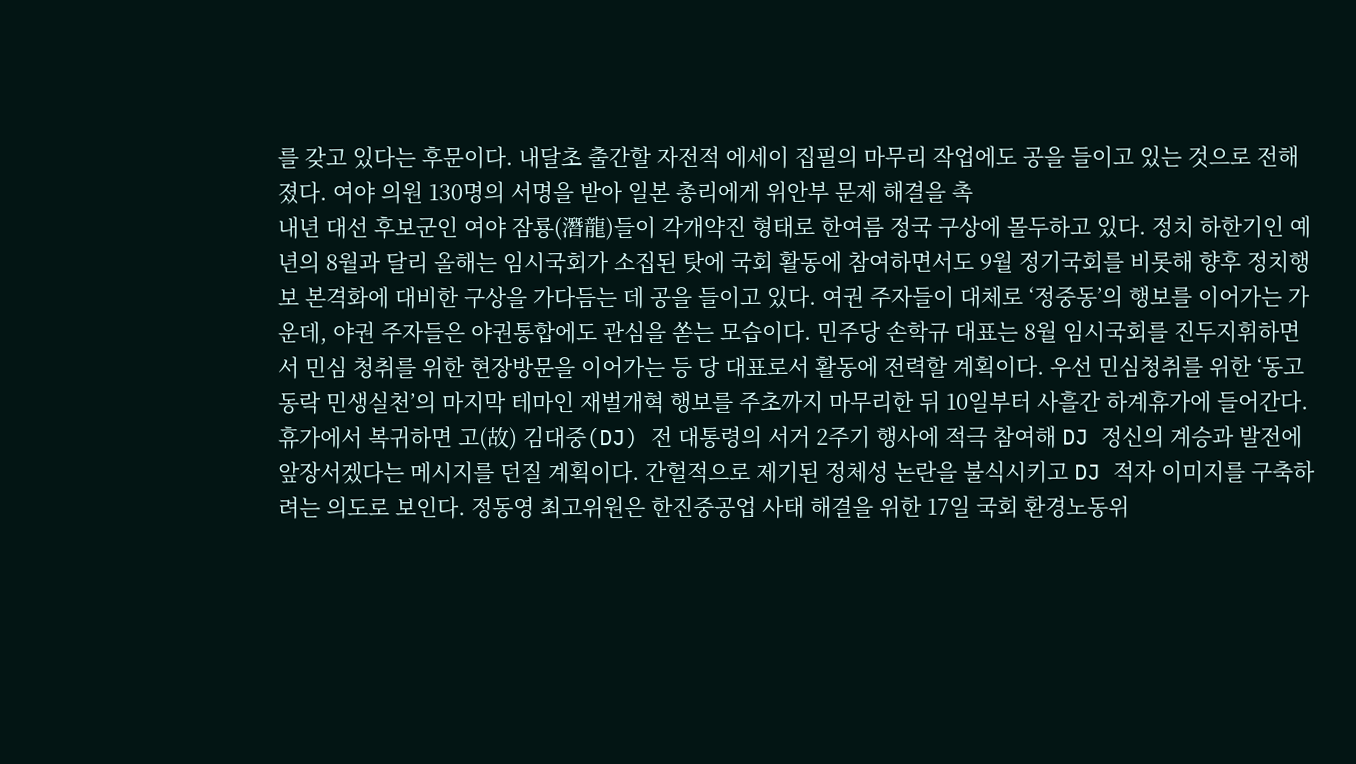를 갖고 있다는 후문이다. 내달초 출간할 자전적 에세이 집필의 마무리 작업에도 공을 들이고 있는 것으로 전해졌다. 여야 의원 130명의 서명을 받아 일본 총리에게 위안부 문제 해결을 촉
내년 대선 후보군인 여야 잠룡(潛龍)들이 각개약진 형태로 한여름 정국 구상에 몰두하고 있다. 정치 하한기인 예년의 8월과 달리 올해는 임시국회가 소집된 탓에 국회 활동에 참여하면서도 9월 정기국회를 비롯해 향후 정치행보 본격화에 대비한 구상을 가다듬는 데 공을 들이고 있다. 여권 주자들이 대체로 ‘정중동’의 행보를 이어가는 가운데, 야권 주자들은 야권통합에도 관심을 쏟는 모습이다. 민주당 손학규 대표는 8월 임시국회를 진두지휘하면서 민심 청취를 위한 현장방문을 이어가는 등 당 대표로서 활동에 전력할 계획이다. 우선 민심청취를 위한 ‘동고동락 민생실천’의 마지막 테마인 재벌개혁 행보를 주초까지 마무리한 뒤 10일부터 사흘간 하계휴가에 들어간다. 휴가에서 복귀하면 고(故) 김대중(DJ) 전 대통령의 서거 2주기 행사에 적극 참여해 DJ 정신의 계승과 발전에 앞장서겠다는 메시지를 던질 계획이다. 간헐적으로 제기된 정체성 논란을 불식시키고 DJ 적자 이미지를 구축하려는 의도로 보인다. 정동영 최고위원은 한진중공업 사태 해결을 위한 17일 국회 환경노동위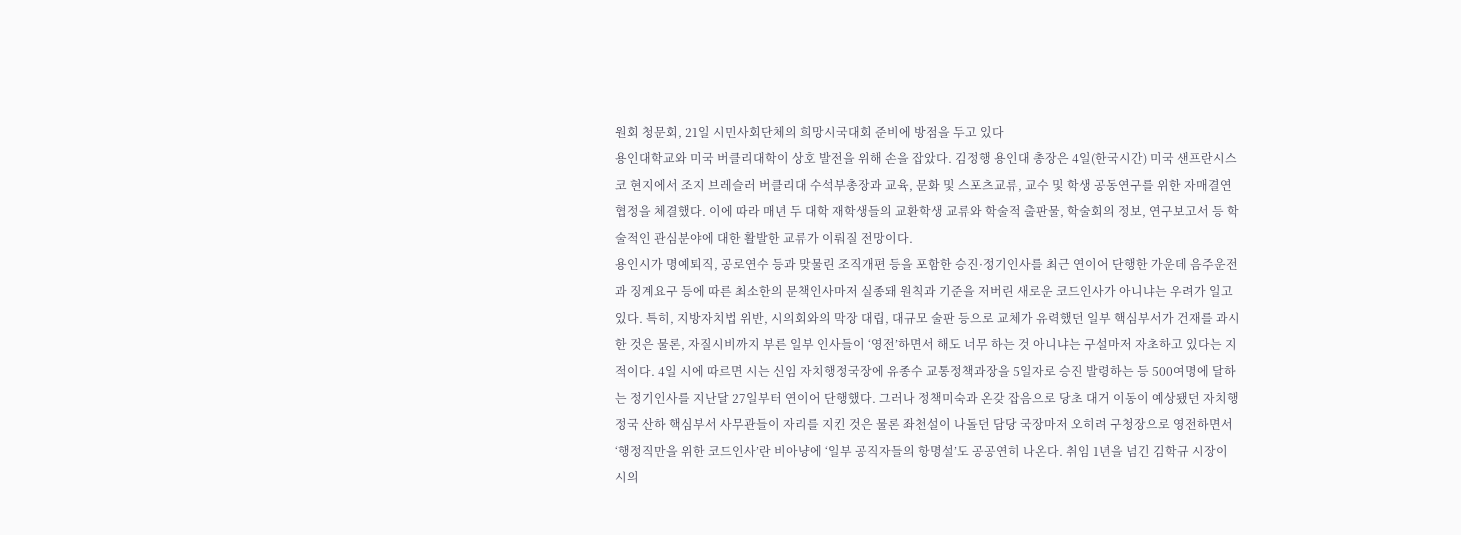원회 청문회, 21일 시민사회단체의 희망시국대회 준비에 방점을 두고 있다
용인대학교와 미국 버클리대학이 상호 발전을 위해 손을 잡았다. 김정행 용인대 총장은 4일(한국시간) 미국 샌프란시스코 현지에서 조지 브레슬러 버클리대 수석부총장과 교육, 문화 및 스포츠교류, 교수 및 학생 공동연구를 위한 자매결연 협정을 체결했다. 이에 따라 매년 두 대학 재학생들의 교환학생 교류와 학술적 출판물, 학술회의 정보, 연구보고서 등 학술적인 관심분야에 대한 활발한 교류가 이뤄질 전망이다.
용인시가 명예퇴직, 공로연수 등과 맞물린 조직개편 등을 포함한 승진·정기인사를 최근 연이어 단행한 가운데 음주운전과 징계요구 등에 따른 최소한의 문책인사마저 실종돼 원칙과 기준을 저버린 새로운 코드인사가 아니냐는 우려가 일고 있다. 특히, 지방자치법 위반, 시의회와의 막장 대립, 대규모 술판 등으로 교체가 유력했던 일부 핵심부서가 건재를 과시한 것은 물론, 자질시비까지 부른 일부 인사들이 ‘영전’하면서 해도 너무 하는 것 아니냐는 구설마저 자초하고 있다는 지적이다. 4일 시에 따르면 시는 신임 자치행정국장에 유종수 교통정책과장을 5일자로 승진 발령하는 등 500여명에 달하는 정기인사를 지난달 27일부터 연이어 단행했다. 그러나 정책미숙과 온갖 잡음으로 당초 대거 이동이 예상됐던 자치행정국 산하 핵심부서 사무관들이 자리를 지킨 것은 물론 좌천설이 나돌던 담당 국장마저 오히려 구청장으로 영전하면서 ‘행정직만을 위한 코드인사’란 비아냥에 ‘일부 공직자들의 항명설’도 공공연히 나온다. 취임 1년을 넘긴 김학규 시장이 시의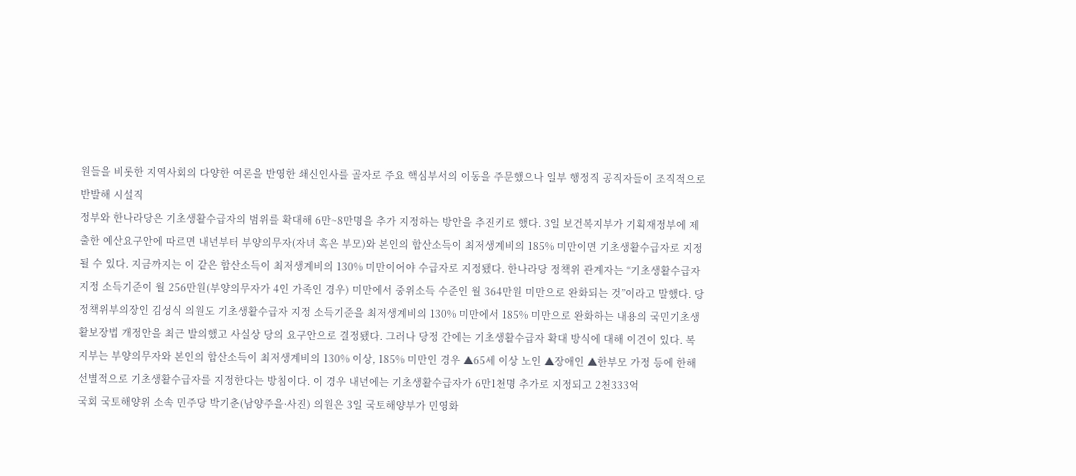원들을 비롯한 지역사회의 다양한 여론을 반영한 쇄신인사를 골자로 주요 핵심부서의 이동을 주문했으나 일부 행정직 공직자들이 조직적으로 반발해 시설직
정부와 한나라당은 기초생활수급자의 범위를 확대해 6만~8만명을 추가 지정하는 방안을 추진키로 했다. 3일 보건복지부가 기획재정부에 제출한 예산요구안에 따르면 내년부터 부양의무자(자녀 혹은 부모)와 본인의 합산소득이 최저생계비의 185% 미만이면 기초생활수급자로 지정될 수 있다. 지금까지는 이 같은 합산소득이 최저생계비의 130% 미만이어야 수급자로 지정됐다. 한나라당 정책위 관계자는 “기초생활수급자 지정 소득기준이 월 256만원(부양의무자가 4인 가족인 경우) 미만에서 중위소득 수준인 월 364만원 미만으로 완화되는 것”이라고 말했다. 당 정책위부의장인 김성식 의원도 기초생활수급자 지정 소득기준을 최저생계비의 130% 미만에서 185% 미만으로 완화하는 내용의 국민기초생활보장법 개정안을 최근 발의했고 사실상 당의 요구안으로 결정됐다. 그러나 당정 간에는 기초생활수급자 확대 방식에 대해 이견이 있다. 복지부는 부양의무자와 본인의 합산소득이 최저생계비의 130% 이상, 185% 미만인 경우 ▲65세 이상 노인 ▲장애인 ▲한부모 가정 등에 한해 선별적으로 기초생활수급자를 지정한다는 방침이다. 이 경우 내년에는 기초생활수급자가 6만1천명 추가로 지정되고 2천333억
국회 국토해양위 소속 민주당 박기춘(남양주을·사진) 의원은 3일 국토해양부가 민영화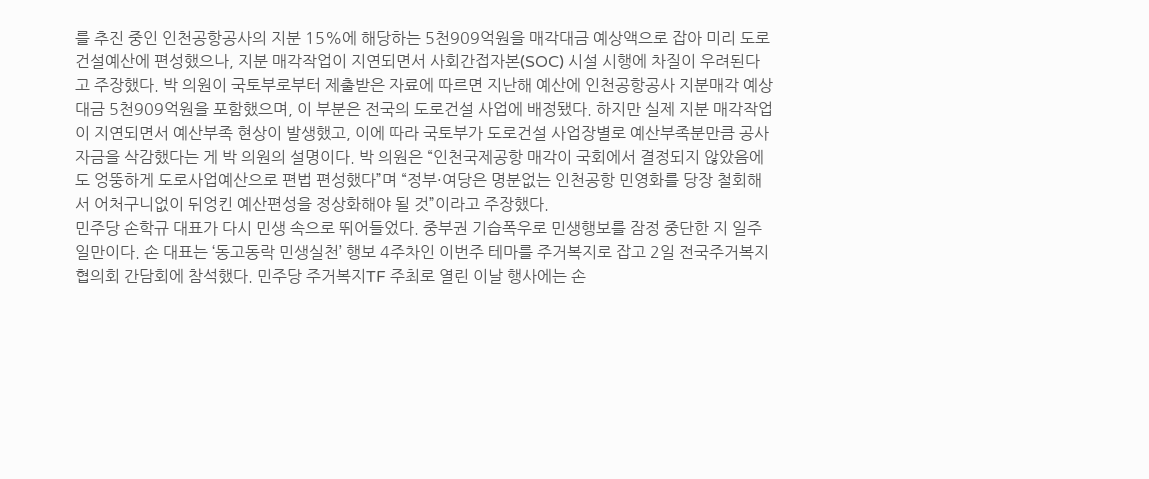를 추진 중인 인천공항공사의 지분 15%에 해당하는 5천909억원을 매각대금 예상액으로 잡아 미리 도로건설예산에 편성했으나, 지분 매각작업이 지연되면서 사회간접자본(SOC) 시설 시행에 차질이 우려된다고 주장했다. 박 의원이 국토부로부터 제출받은 자료에 따르면 지난해 예산에 인천공항공사 지분매각 예상대금 5천909억원을 포함했으며, 이 부분은 전국의 도로건설 사업에 배정됐다. 하지만 실제 지분 매각작업이 지연되면서 예산부족 현상이 발생했고, 이에 따라 국토부가 도로건설 사업장별로 예산부족분만큼 공사자금을 삭감했다는 게 박 의원의 설명이다. 박 의원은 “인천국제공항 매각이 국회에서 결정되지 않았음에도 엉뚱하게 도로사업예산으로 편법 편성했다”며 “정부·여당은 명분없는 인천공항 민영화를 당장 철회해서 어처구니없이 뒤엉킨 예산편성을 정상화해야 될 것”이라고 주장했다.
민주당 손학규 대표가 다시 민생 속으로 뛰어들었다. 중부권 기습폭우로 민생행보를 잠정 중단한 지 일주일만이다. 손 대표는 ‘동고동락 민생실천’ 행보 4주차인 이번주 테마를 주거복지로 잡고 2일 전국주거복지협의회 간담회에 참석했다. 민주당 주거복지TF 주최로 열린 이날 행사에는 손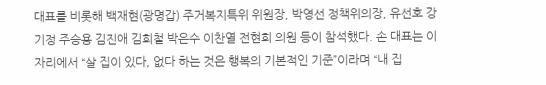대표를 비롯해 백재현(광명갑) 주거복지특위 위원장, 박영선 정책위의장, 유선호 강기정 주승용 김진애 김희철 박은수 이찬열 전현희 의원 등이 참석했다. 손 대표는 이 자리에서 “살 집이 있다, 없다 하는 것은 행복의 기본적인 기준”이라며 “내 집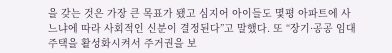을 갖는 것은 가장 큰 목표가 됐고 심지어 아이들도 몇평 아파트에 사느냐에 따라 사회적인 신분이 결정된다”고 말했다. 또 “장기·공공 임대주택을 활성화시켜서 주거권을 보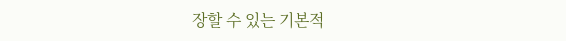장할 수 있는 기본적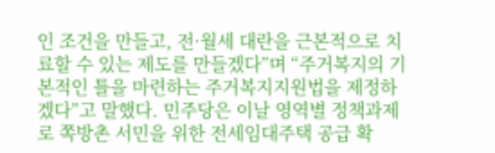인 조건을 만들고, 전·월세 대란을 근본적으로 치료할 수 있는 제도를 만들겠다”며 “주거복지의 기본적인 틀을 마련하는 주거복지지원법을 제정하겠다”고 말했다. 민주당은 이날 영역별 정책과제로 쪽방촌 서민을 위한 전세임대주택 공급 확